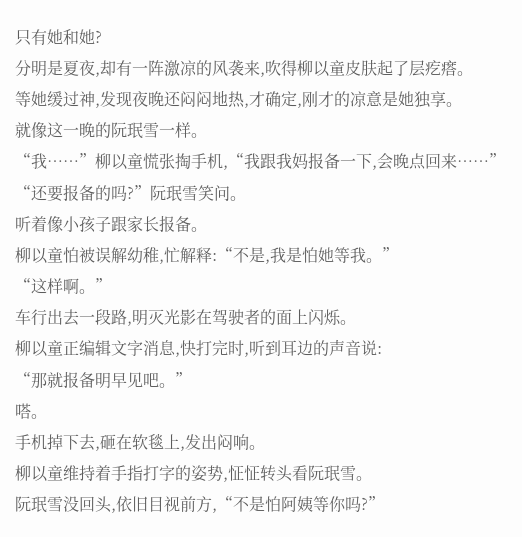只有她和她?
分明是夏夜,却有一阵激凉的风袭来,吹得柳以童皮肤起了层疙瘩。
等她缓过神,发现夜晚还闷闷地热,才确定,刚才的凉意是她独享。
就像这一晚的阮珉雪一样。
“我……”柳以童慌张掏手机,“我跟我妈报备一下,会晚点回来……”
“还要报备的吗?”阮珉雪笑问。
听着像小孩子跟家长报备。
柳以童怕被误解幼稚,忙解释:“不是,我是怕她等我。”
“这样啊。”
车行出去一段路,明灭光影在驾驶者的面上闪烁。
柳以童正编辑文字消息,快打完时,听到耳边的声音说:
“那就报备明早见吧。”
嗒。
手机掉下去,砸在软毯上,发出闷响。
柳以童维持着手指打字的姿势,怔怔转头看阮珉雪。
阮珉雪没回头,依旧目视前方,“不是怕阿姨等你吗?”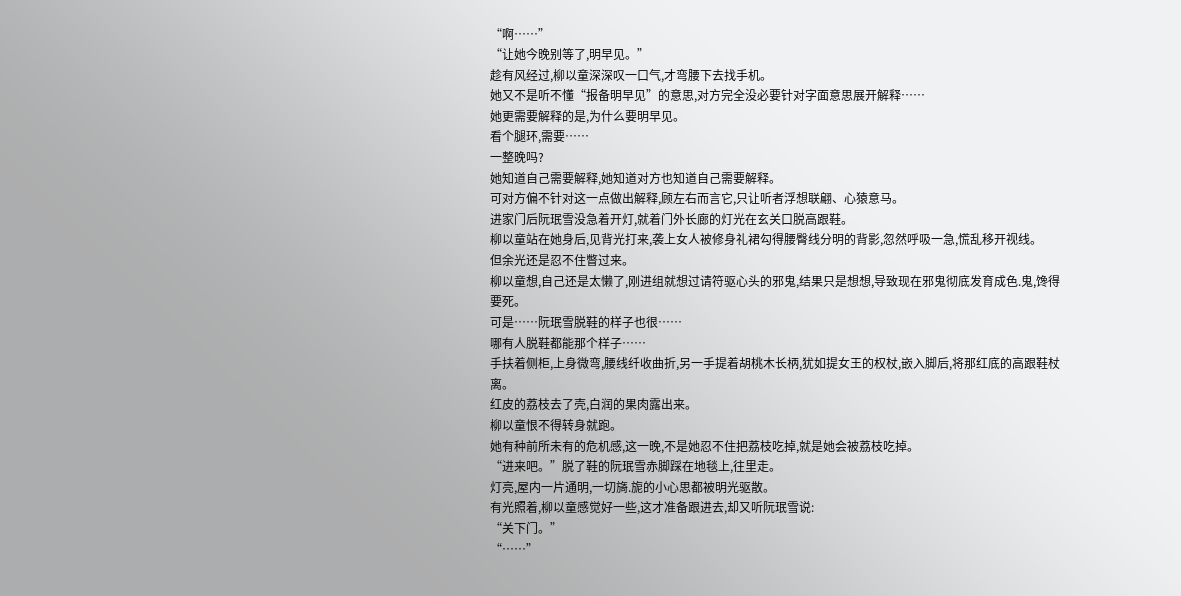“啊……”
“让她今晚别等了,明早见。”
趁有风经过,柳以童深深叹一口气,才弯腰下去找手机。
她又不是听不懂“报备明早见”的意思,对方完全没必要针对字面意思展开解释……
她更需要解释的是,为什么要明早见。
看个腿环,需要……
一整晚吗?
她知道自己需要解释,她知道对方也知道自己需要解释。
可对方偏不针对这一点做出解释,顾左右而言它,只让听者浮想联翩、心猿意马。
进家门后阮珉雪没急着开灯,就着门外长廊的灯光在玄关口脱高跟鞋。
柳以童站在她身后,见背光打来,袭上女人被修身礼裙勾得腰臀线分明的背影,忽然呼吸一急,慌乱移开视线。
但余光还是忍不住瞥过来。
柳以童想,自己还是太懒了,刚进组就想过请符驱心头的邪鬼,结果只是想想,导致现在邪鬼彻底发育成色.鬼,馋得要死。
可是……阮珉雪脱鞋的样子也很……
哪有人脱鞋都能那个样子……
手扶着侧柜,上身微弯,腰线纤收曲折,另一手提着胡桃木长柄,犹如提女王的权杖,嵌入脚后,将那红底的高跟鞋杖离。
红皮的荔枝去了壳,白润的果肉露出来。
柳以童恨不得转身就跑。
她有种前所未有的危机感,这一晚,不是她忍不住把荔枝吃掉,就是她会被荔枝吃掉。
“进来吧。”脱了鞋的阮珉雪赤脚踩在地毯上,往里走。
灯亮,屋内一片通明,一切旖.旎的小心思都被明光驱散。
有光照着,柳以童感觉好一些,这才准备跟进去,却又听阮珉雪说:
“关下门。”
“……”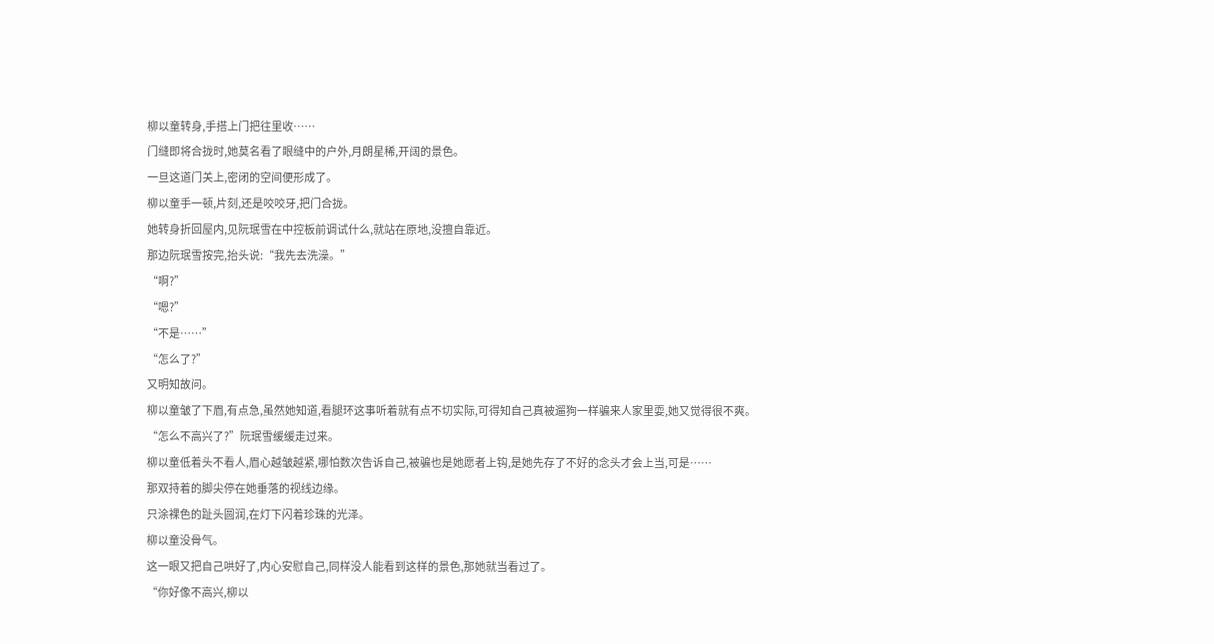柳以童转身,手搭上门把往里收……
门缝即将合拢时,她莫名看了眼缝中的户外,月朗星稀,开阔的景色。
一旦这道门关上,密闭的空间便形成了。
柳以童手一顿,片刻,还是咬咬牙,把门合拢。
她转身折回屋内,见阮珉雪在中控板前调试什么,就站在原地,没擅自靠近。
那边阮珉雪按完,抬头说:“我先去洗澡。”
“啊?”
“嗯?”
“不是……”
“怎么了?”
又明知故问。
柳以童皱了下眉,有点急,虽然她知道,看腿环这事听着就有点不切实际,可得知自己真被遛狗一样骗来人家里耍,她又觉得很不爽。
“怎么不高兴了?”阮珉雪缓缓走过来。
柳以童低着头不看人,眉心越皱越紧,哪怕数次告诉自己,被骗也是她愿者上钩,是她先存了不好的念头才会上当,可是……
那双持着的脚尖停在她垂落的视线边缘。
只涂裸色的趾头圆润,在灯下闪着珍珠的光泽。
柳以童没骨气。
这一眼又把自己哄好了,内心安慰自己,同样没人能看到这样的景色,那她就当看过了。
“你好像不高兴,柳以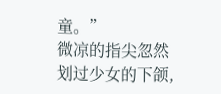童。”
微凉的指尖忽然划过少女的下颌,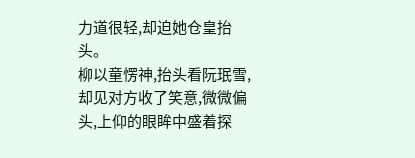力道很轻,却迫她仓皇抬头。
柳以童愣神,抬头看阮珉雪,却见对方收了笑意,微微偏头,上仰的眼眸中盛着探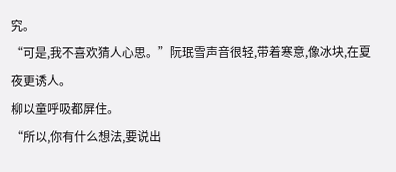究。
“可是,我不喜欢猜人心思。”阮珉雪声音很轻,带着寒意,像冰块,在夏夜更诱人。
柳以童呼吸都屏住。
“所以,你有什么想法,要说出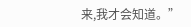来,我才会知道。”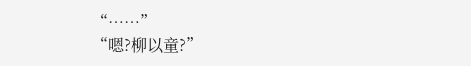“……”
“嗯?柳以童?”